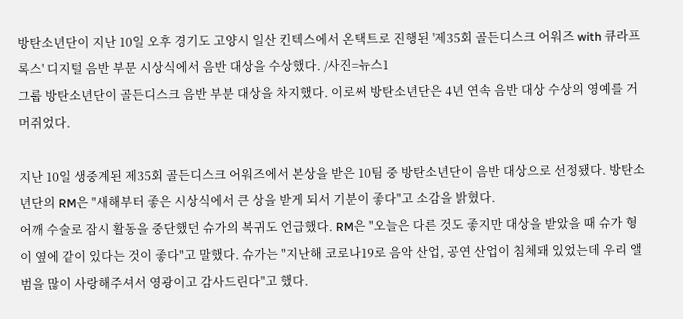방탄소년단이 지난 10일 오후 경기도 고양시 일산 킨텍스에서 온택트로 진행된 '제35회 골든디스크 어워즈 with 큐라프록스' 디지털 음반 부문 시상식에서 음반 대상을 수상했다. /사진=뉴스1
그룹 방탄소년단이 골든디스크 음반 부분 대상을 차지했다. 이로써 방탄소년단은 4년 연속 음반 대상 수상의 영예를 거머쥐었다.

지난 10일 생중계된 제35회 골든디스크 어워즈에서 본상을 받은 10팀 중 방탄소년단이 음반 대상으로 선정됐다. 방탄소년단의 RM은 "새해부터 좋은 시상식에서 큰 상을 받게 되서 기분이 좋다"고 소감을 밝혔다.
어깨 수술로 잠시 활동을 중단했던 슈가의 복귀도 언급했다. RM은 "오늘은 다른 것도 좋지만 대상을 받았을 때 슈가 형이 옆에 같이 있다는 것이 좋다"고 말했다. 슈가는 "지난해 코로나19로 음악 산업, 공연 산업이 침체돼 있었는데 우리 앨범을 많이 사랑해주셔서 영광이고 감사드린다"고 했다.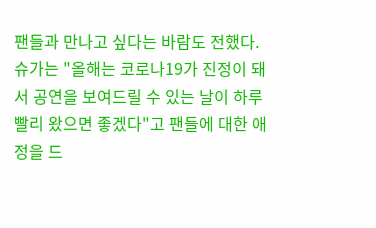팬들과 만나고 싶다는 바람도 전했다. 슈가는 "올해는 코로나19가 진정이 돼서 공연을 보여드릴 수 있는 날이 하루 빨리 왔으면 좋겠다"고 팬들에 대한 애정을 드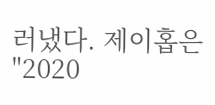러냈다. 제이홉은 "2020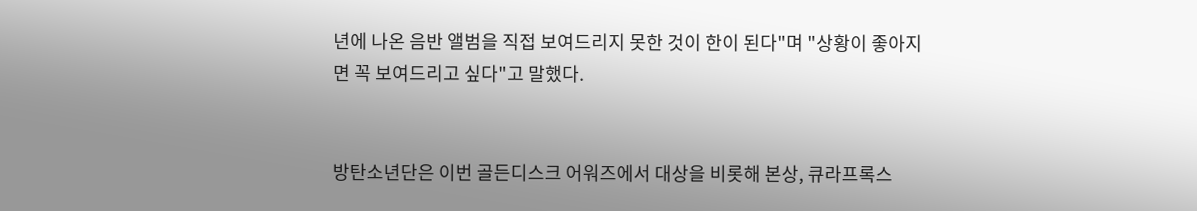년에 나온 음반 앨범을 직접 보여드리지 못한 것이 한이 된다"며 "상황이 좋아지면 꼭 보여드리고 싶다"고 말했다.


방탄소년단은 이번 골든디스크 어워즈에서 대상을 비롯해 본상, 큐라프록스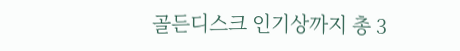골든디스크 인기상까지 총 3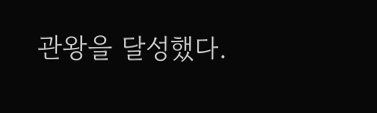관왕을 달성했다.